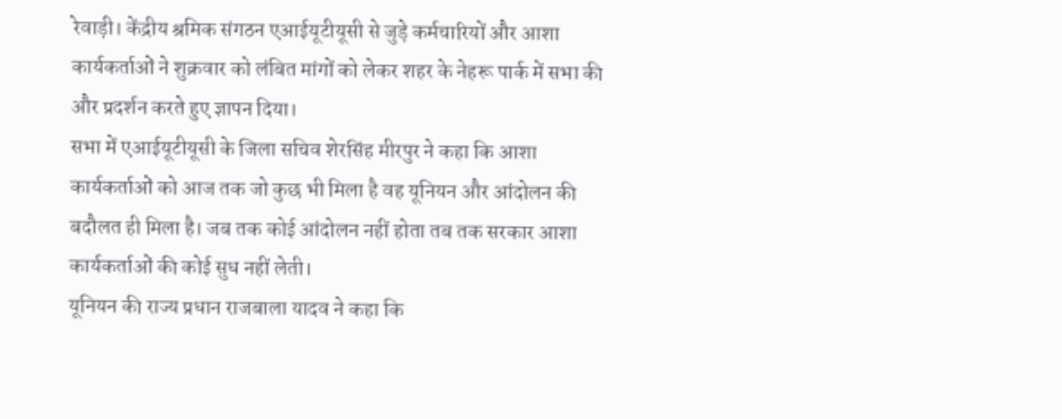रेवाड़ी। केंद्रीय श्रमिक संगठन एआईयूटीयूसी से जुड़े कर्मचारियों और आशा कार्यकर्ताओं ने शुक्रवार को लंबित मांगों को लेकर शहर के नेहरू पार्क में सभा की और प्रदर्शन करते हुए ज्ञापन दिया।
सभा में एआईयूटीयूसी के जिला सचिव शेरसिंह मीरपुर ने कहा कि आशा कार्यकर्ताओं को आज तक जो कुछ भी मिला है वह यूनियन और आंदोलन की बदौलत ही मिला है। जब तक कोई आंदोलन नहीं होता तब तक सरकार आशा कार्यकर्ताओं की कोई सुध नहीं लेती।
यूनियन की राज्य प्रधान राजबाला यादव ने कहा कि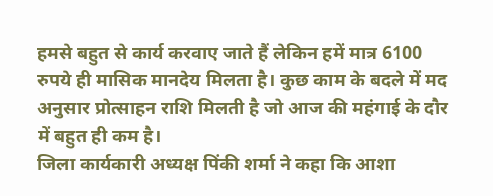हमसे बहुत से कार्य करवाए जाते हैं लेकिन हमें मात्र 6100 रुपये ही मासिक मानदेय मिलता है। कुछ काम के बदले में मद अनुसार प्रोत्साहन राशि मिलती है जो आज की महंगाई के दौर में बहुत ही कम है।
जिला कार्यकारी अध्यक्ष पिंकी शर्मा ने कहा कि आशा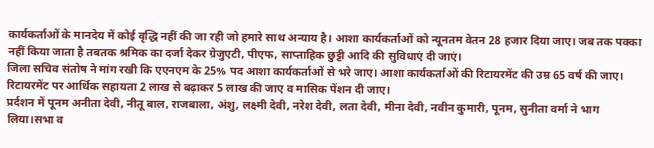कार्यकर्ताओं के मानदेय में कोई वृद्धि नहीं की जा रही जो हमारे साथ अन्याय है। आशा कार्यकर्ताओं को न्यूनतम वेतन 28 हजार दिया जाए। जब तक पक्का नहीं किया जाता है तबतक श्रमिक का दर्जा देकर ग्रेजुएटी, पीएफ, साप्ताहिक छुट्टी आदि की सुविधाएं दी जाएं।
जिला सचिव संतोष ने मांग रखी कि एएनएम के 25% पद आशा कार्यकर्ताओं से भरे जाए। आशा कार्यकर्ताओं की रिटायरमेंट की उम्र 65 वर्ष की जाए। रिटायरमेंट पर आर्थिक सहायता 2 लाख से बढ़ाकर 5 लाख की जाए व मासिक पेंशन दी जाए।
प्रर्दशन में पूनम अनीता देवी, नीतू बाल, राजबाला, अंशु, लक्ष्मी देवी, नरेश देवी, लता देवी, मीना देवी, नवीन कुमारी, पूनम, सुनीता वर्मा ने भाग लिया।सभा व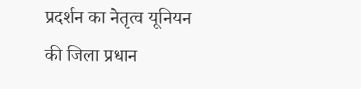प्रदर्शन का नेतृत्व यूनियन की जिला प्रधान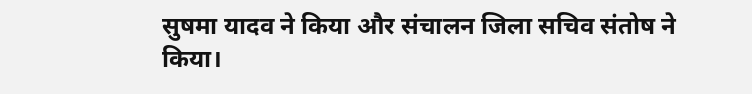सुषमा यादव ने किया और संचालन जिला सचिव संतोष ने किया।